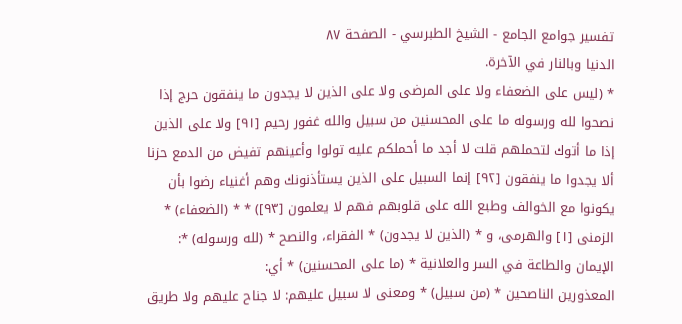تفسير جوامع الجامع - الشيخ الطبرسي - الصفحة ٨٧
الدنيا وبالنار في الآخرة.
* (ليس على الضعفاء ولا على المرضى ولا على الذين لا يجدون ما ينفقون حرج إذا نصحوا لله ورسوله ما على المحسنين من سبيل والله غفور رحيم [٩١] ولا على الذين إذا ما أتوك لتحملهم قلت لا أجد ما أحملكم عليه تولوا وأعينهم تفيض من الدمع حزنا ألا يجدوا ما ينفقون [٩٢] إنما السبيل على الذين يستأذنونك وهم أغنياء رضوا بأن يكونوا مع الخوالف وطبع الله على قلوبهم فهم لا يعلمون [٩٣]) * * (الضعفاء) * الزمنى [١] والهرمى، و * (الذين لا يجدون) * الفقراء، والنصح * (لله ورسوله) *: الإيمان والطاعة في السر والعلانية * (ما على المحسنين) * أي:
المعذورين الناصحين * (من سبيل) * ومعنى لا سبيل عليهم: لا جناح عليهم ولا طريق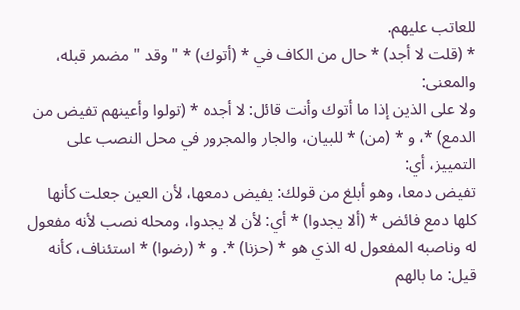للعاتب عليهم.
* (قلت لا أجد) * حال من الكاف في * (أتوك) * " وقد " مضمر قبله، والمعنى:
ولا على الذين إذا ما أتوك وأنت قائل: لا أجده * (تولوا وأعينهم تفيض من الدمع) *، و * (من) * للبيان، والجار والمجرور في محل النصب على التمييز، أي:
تفيض دمعا، وهو أبلغ من قولك: يفيض دمعها، لأن العين جعلت كأنها كلها دمع فائض * (ألا يجدوا) * أي: لأن لا يجدوا، ومحله نصب لأنه مفعول له وناصبه المفعول له الذي هو * (حزنا) *. و * (رضوا) * استئناف، كأنه قيل: ما بالهم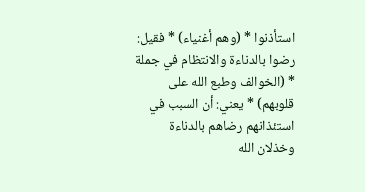استأذنوا * (وهم أغنياء) * فقيل: رضوا بالدناءة والانتظام في جملة * (الخوالف وطبع الله على قلوبهم) * يعني: أن السبب في استئذانهم رضاهم بالدناءة وخذلان الله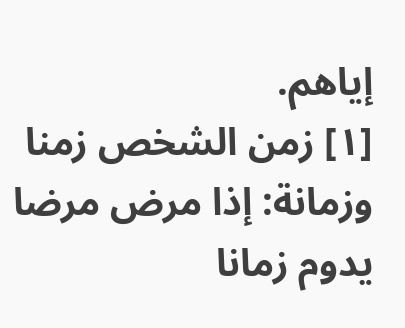إياهم.
[١] زمن الشخص زمنا وزمانة: إذا مرض مرضا يدوم زمانا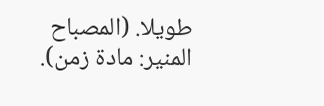طويلا. (المصباح المنير: مادة زمن).